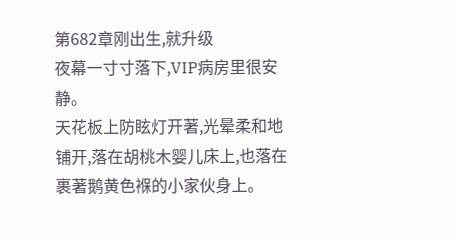第682章刚出生,就升级
夜幕一寸寸落下,VIP病房里很安静。
天花板上防眩灯开著,光晕柔和地铺开,落在胡桃木婴儿床上,也落在裹著鹅黄色褓的小家伙身上。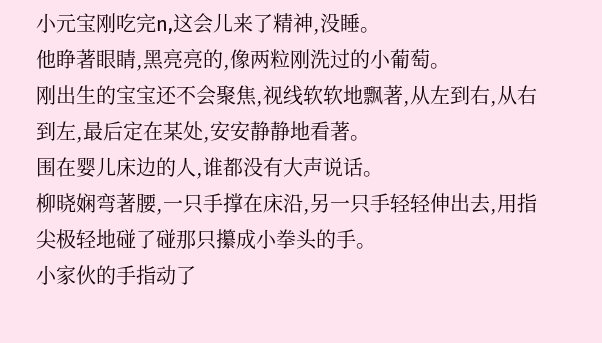小元宝刚吃完n,这会儿来了精神,没睡。
他睁著眼睛,黑亮亮的,像两粒刚洗过的小葡萄。
刚出生的宝宝还不会聚焦,视线软软地飘著,从左到右,从右到左,最后定在某处,安安静静地看著。
围在婴儿床边的人,谁都没有大声说话。
柳晓娴弯著腰,一只手撑在床沿,另一只手轻轻伸出去,用指尖极轻地碰了碰那只攥成小拳头的手。
小家伙的手指动了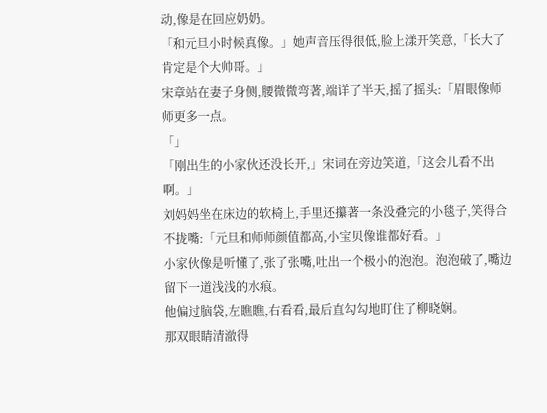动,像是在回应奶奶。
「和元旦小时候真像。」她声音压得很低,脸上漾开笑意,「长大了肯定是个大帅哥。」
宋章站在妻子身侧,腰微微弯著,端详了半天,摇了摇头:「眉眼像师师更多一点。
「」
「刚出生的小家伙还没长开,」宋词在旁边笑道,「这会儿看不出啊。」
刘妈妈坐在床边的软椅上,手里还攥著一条没叠完的小毯子,笑得合不拢嘴:「元旦和师师颜值都高,小宝贝像谁都好看。」
小家伙像是听懂了,张了张嘴,吐出一个极小的泡泡。泡泡破了,嘴边留下一道浅浅的水痕。
他偏过脑袋,左瞧瞧,右看看,最后直勾勾地盯住了柳晓娴。
那双眼睛清澈得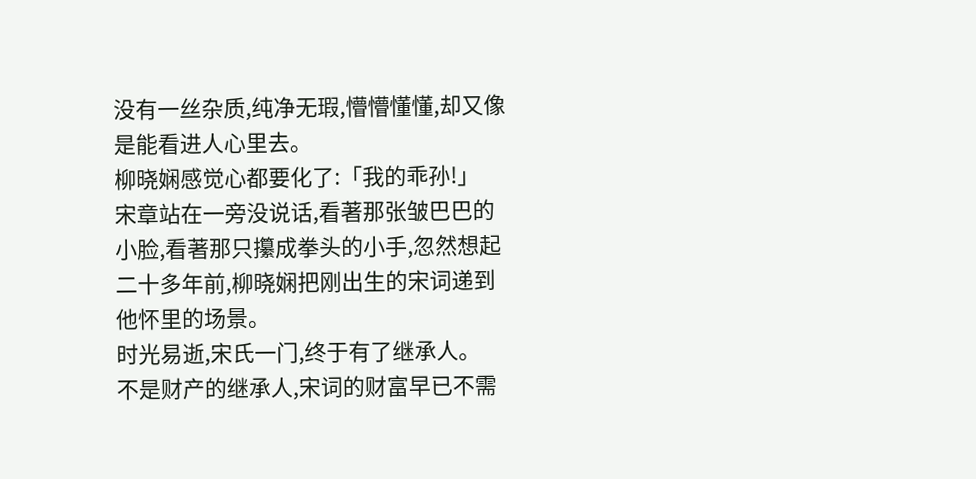没有一丝杂质,纯净无瑕,懵懵懂懂,却又像是能看进人心里去。
柳晓娴感觉心都要化了:「我的乖孙!」
宋章站在一旁没说话,看著那张皱巴巴的小脸,看著那只攥成拳头的小手,忽然想起二十多年前,柳晓娴把刚出生的宋词递到他怀里的场景。
时光易逝,宋氏一门,终于有了继承人。
不是财产的继承人,宋词的财富早已不需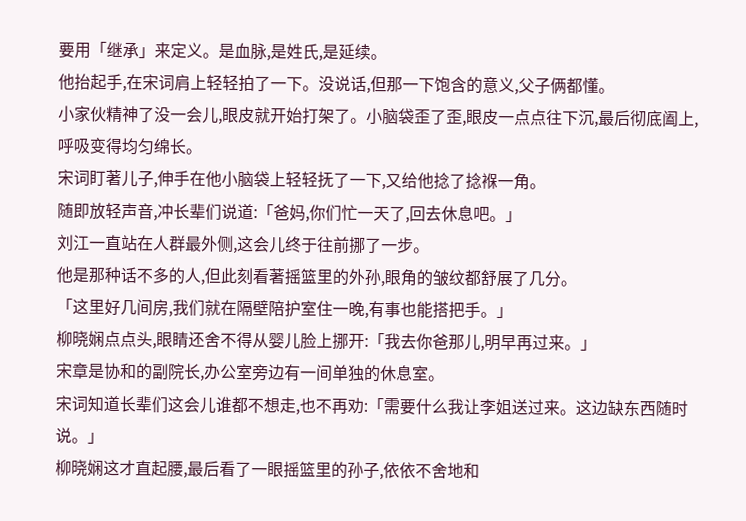要用「继承」来定义。是血脉,是姓氏,是延续。
他抬起手,在宋词肩上轻轻拍了一下。没说话,但那一下饱含的意义,父子俩都懂。
小家伙精神了没一会儿,眼皮就开始打架了。小脑袋歪了歪,眼皮一点点往下沉,最后彻底阖上,呼吸变得均匀绵长。
宋词盯著儿子,伸手在他小脑袋上轻轻抚了一下,又给他捻了捻褓一角。
随即放轻声音,冲长辈们说道:「爸妈,你们忙一天了,回去休息吧。」
刘江一直站在人群最外侧,这会儿终于往前挪了一步。
他是那种话不多的人,但此刻看著摇篮里的外孙,眼角的皱纹都舒展了几分。
「这里好几间房,我们就在隔壁陪护室住一晚,有事也能搭把手。」
柳晓娴点点头,眼睛还舍不得从婴儿脸上挪开:「我去你爸那儿,明早再过来。」
宋章是协和的副院长,办公室旁边有一间单独的休息室。
宋词知道长辈们这会儿谁都不想走,也不再劝:「需要什么我让李姐送过来。这边缺东西随时说。」
柳晓娴这才直起腰,最后看了一眼摇篮里的孙子,依依不舍地和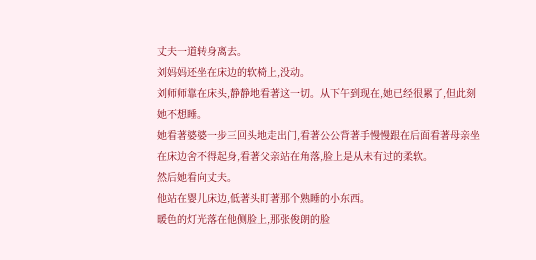丈夫一道转身离去。
刘妈妈还坐在床边的软椅上,没动。
刘师师靠在床头,静静地看著这一切。从下午到现在,她已经很累了,但此刻她不想睡。
她看著婆婆一步三回头地走出门,看著公公背著手慢慢跟在后面看著母亲坐在床边舍不得起身,看著父亲站在角落,脸上是从未有过的柔软。
然后她看向丈夫。
他站在婴儿床边,低著头盯著那个熟睡的小东西。
暖色的灯光落在他侧脸上,那张俊朗的脸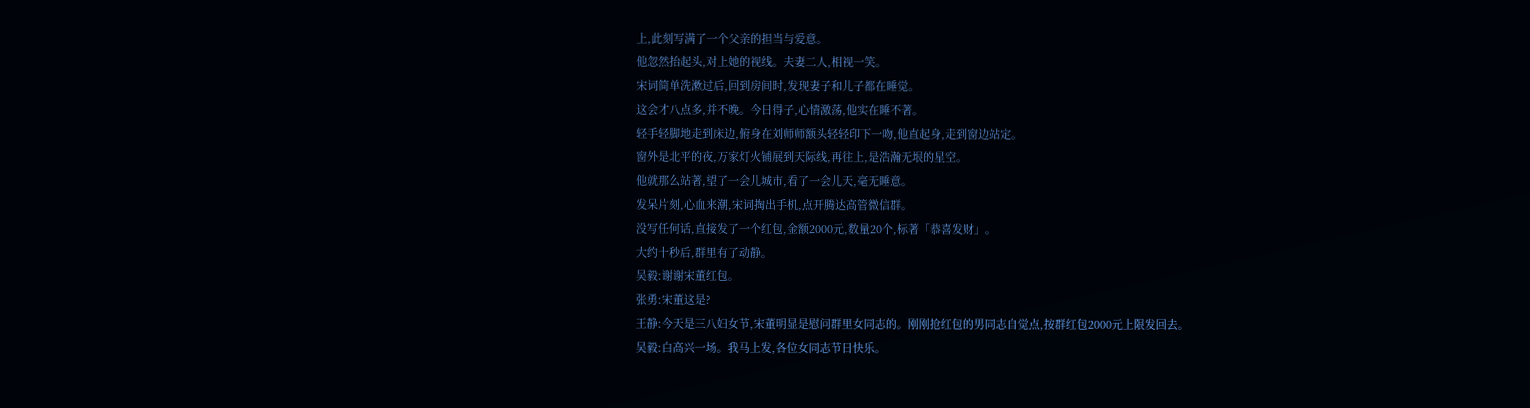上,此刻写满了一个父亲的担当与爱意。
他忽然抬起头,对上她的视线。夫妻二人,相视一笑。
宋词简单洗漱过后,回到房间时,发现妻子和儿子都在睡觉。
这会才八点多,并不晚。今日得子,心情激荡,他实在睡不著。
轻手轻脚地走到床边,俯身在刘师师额头轻轻印下一吻,他直起身,走到窗边站定。
窗外是北平的夜,万家灯火铺展到天际线,再往上,是浩瀚无垠的星空。
他就那么站著,望了一会儿城市,看了一会儿天,毫无睡意。
发呆片刻,心血来潮,宋词掏出手机,点开腾达高管微信群。
没写任何话,直接发了一个红包,金额2000元,数量20个,标著「恭喜发财」。
大约十秒后,群里有了动静。
吴毅:谢谢宋董红包。
张勇:宋董这是?
王静:今天是三八妇女节,宋董明显是慰问群里女同志的。刚刚抢红包的男同志自觉点,按群红包2000元上限发回去。
吴毅:白高兴一场。我马上发,各位女同志节日快乐。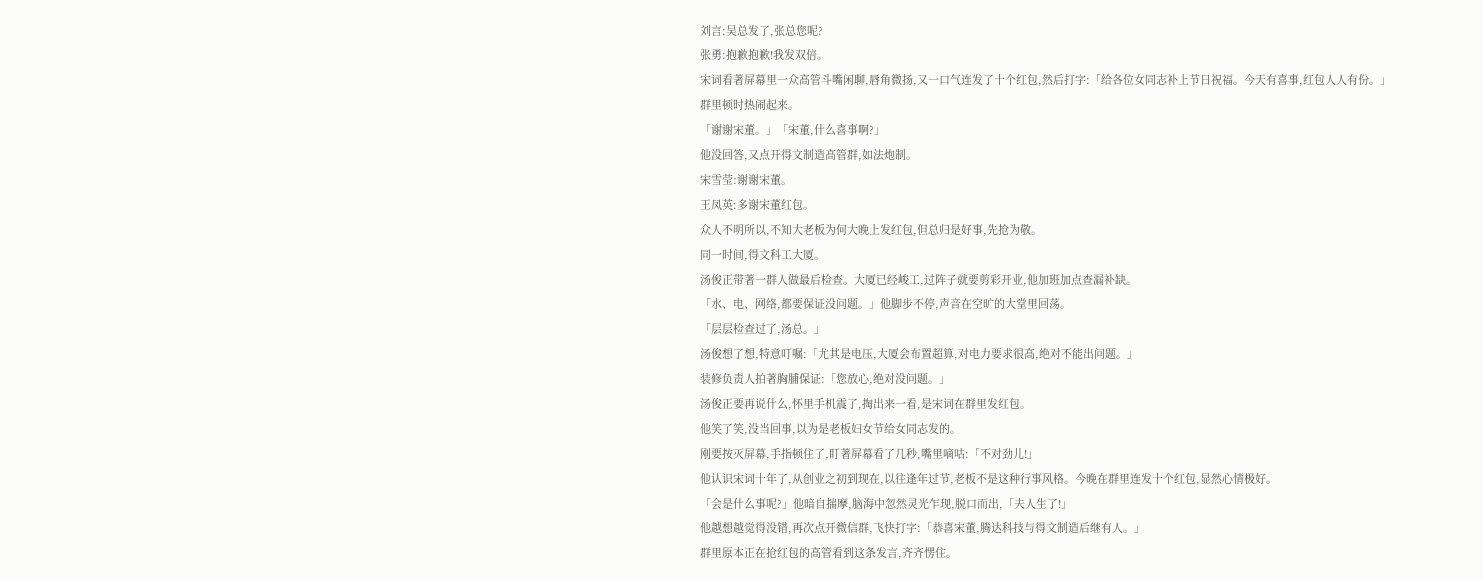刘言:吴总发了,张总您呢?
张勇:抱歉抱歉!我发双倍。
宋词看著屏幕里一众高管斗嘴闲聊,唇角微扬,又一口气连发了十个红包,然后打字:「给各位女同志补上节日祝福。今天有喜事,红包人人有份。」
群里顿时热闹起来。
「谢谢宋董。」「宋董,什么喜事啊?」
他没回答,又点开得文制造高管群,如法炮制。
宋雪莹:谢谢宋董。
王凤英:多谢宋董红包。
众人不明所以,不知大老板为何大晚上发红包,但总归是好事,先抢为敬。
同一时间,得文科工大厦。
汤俊正带著一群人做最后检查。大厦已经峻工,过阵子就要剪彩开业,他加班加点查漏补缺。
「水、电、网络,都要保证没问题。」他脚步不停,声音在空旷的大堂里回荡。
「层层检查过了,汤总。」
汤俊想了想,特意叮嘱:「尤其是电压,大厦会布置超算,对电力要求很高,绝对不能出问题。」
装修负责人拍著胸脯保证:「您放心,绝对没问题。」
汤俊正要再说什么,怀里手机震了,掏出来一看,是宋词在群里发红包。
他笑了笑,没当回事,以为是老板妇女节给女同志发的。
刚要按灭屏幕,手指顿住了,盯著屏幕看了几秒,嘴里嘀咕:「不对劲儿!」
他认识宋词十年了,从创业之初到现在,以往逢年过节,老板不是这种行事风格。今晚在群里连发十个红包,显然心情极好。
「会是什么事呢?」他暗自揣摩,脑海中忽然灵光乍现,脱口而出,「夫人生了!」
他越想越觉得没错,再次点开微信群,飞快打字:「恭喜宋董,腾达科技与得文制造后继有人。」
群里原本正在抢红包的高管看到这条发言,齐齐愣住。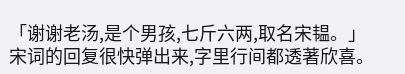「谢谢老汤,是个男孩,七斤六两,取名宋韫。」宋词的回复很快弹出来,字里行间都透著欣喜。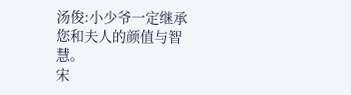汤俊:小少爷一定继承您和夫人的颜值与智慧。
宋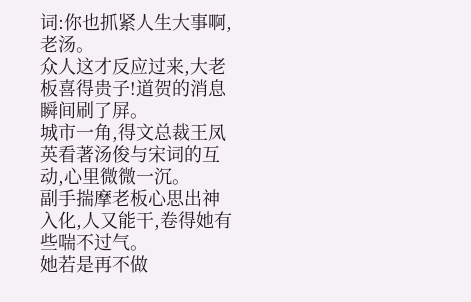词:你也抓紧人生大事啊,老汤。
众人这才反应过来,大老板喜得贵子!道贺的消息瞬间刷了屏。
城市一角,得文总裁王凤英看著汤俊与宋词的互动,心里微微一沉。
副手揣摩老板心思出神入化,人又能干,卷得她有些喘不过气。
她若是再不做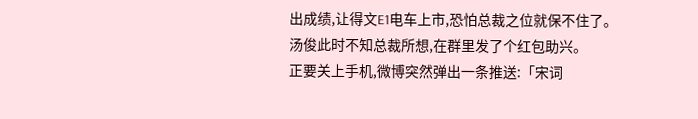出成绩,让得文E1电车上市,恐怕总裁之位就保不住了。
汤俊此时不知总裁所想,在群里发了个红包助兴。
正要关上手机,微博突然弹出一条推送:「宋词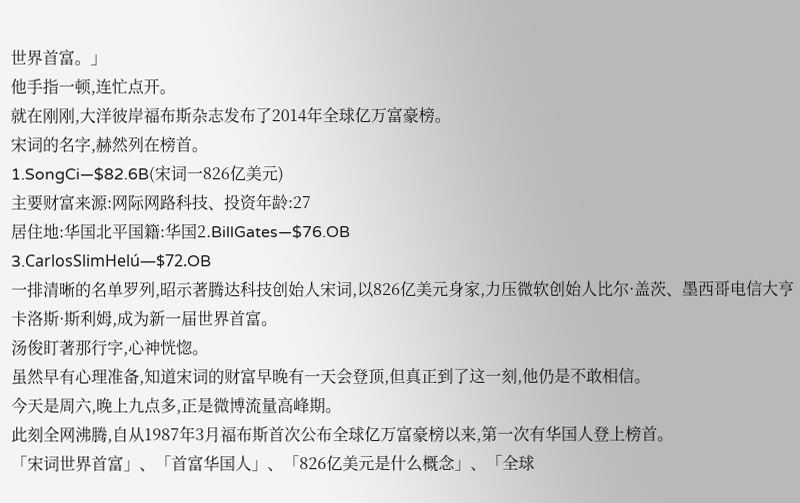世界首富。」
他手指一顿,连忙点开。
就在刚刚,大洋彼岸福布斯杂志发布了2014年全球亿万富豪榜。
宋词的名字,赫然列在榜首。
1.SongCi—$82.6B(宋词一826亿美元)
主要财富来源:网际网路科技、投资年龄:27
居住地:华国北平国籍:华国2.BillGates—$76.OB
3.CarlosSlimHelú—$72.OB
一排清晰的名单罗列,昭示著腾达科技创始人宋词,以826亿美元身家,力压微软创始人比尔·盖茨、墨西哥电信大亨卡洛斯·斯利姆,成为新一届世界首富。
汤俊盯著那行字,心神恍惚。
虽然早有心理准备,知道宋词的财富早晚有一天会登顶,但真正到了这一刻,他仍是不敢相信。
今天是周六,晚上九点多,正是微博流量高峰期。
此刻全网沸腾,自从1987年3月福布斯首次公布全球亿万富豪榜以来,第一次有华国人登上榜首。
「宋词世界首富」、「首富华国人」、「826亿美元是什么概念」、「全球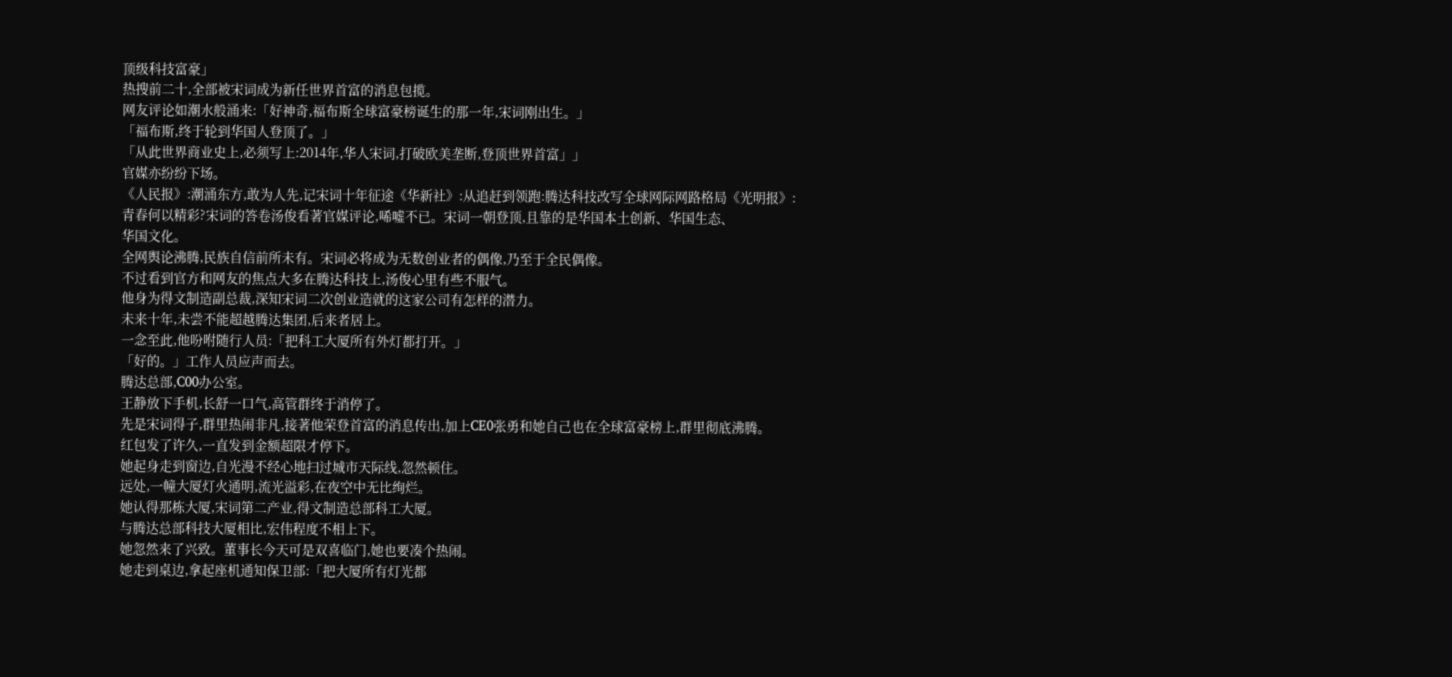顶级科技富豪」
热搜前二十,全部被宋词成为新任世界首富的消息包揽。
网友评论如潮水般涌来:「好神奇,福布斯全球富豪榜诞生的那一年,宋词刚出生。」
「福布斯,终于轮到华国人登顶了。」
「从此世界商业史上,必须写上:2014年,华人宋词,打破欧美垄断,登顶世界首富」」
官媒亦纷纷下场。
《人民报》:潮涌东方,敢为人先,记宋词十年征途《华新社》:从追赶到领跑:腾达科技改写全球网际网路格局《光明报》:青春何以精彩?宋词的答卷汤俊看著官媒评论,唏嘘不已。宋词一朝登顶,且靠的是华国本土创新、华国生态、
华国文化。
全网舆论沸腾,民族自信前所未有。宋词必将成为无数创业者的偶像,乃至于全民偶像。
不过看到官方和网友的焦点大多在腾达科技上,汤俊心里有些不服气。
他身为得文制造副总裁,深知宋词二次创业造就的这家公司有怎样的潜力。
未来十年,未尝不能超越腾达集团,后来者居上。
一念至此,他吩咐随行人员:「把科工大厦所有外灯都打开。」
「好的。」工作人员应声而去。
腾达总部,C00办公室。
王静放下手机,长舒一口气,高管群终于消停了。
先是宋词得子,群里热闹非凡,接著他荣登首富的消息传出,加上CE0张勇和她自己也在全球富豪榜上,群里彻底沸腾。
红包发了许久,一直发到金额超限才停下。
她起身走到窗边,自光漫不经心地扫过城市天际线,忽然顿住。
远处,一幢大厦灯火通明,流光溢彩,在夜空中无比绚烂。
她认得那栋大厦,宋词第二产业,得文制造总部科工大厦。
与腾达总部科技大厦相比,宏伟程度不相上下。
她忽然来了兴致。董事长今天可是双喜临门,她也要凑个热闹。
她走到桌边,拿起座机通知保卫部:「把大厦所有灯光都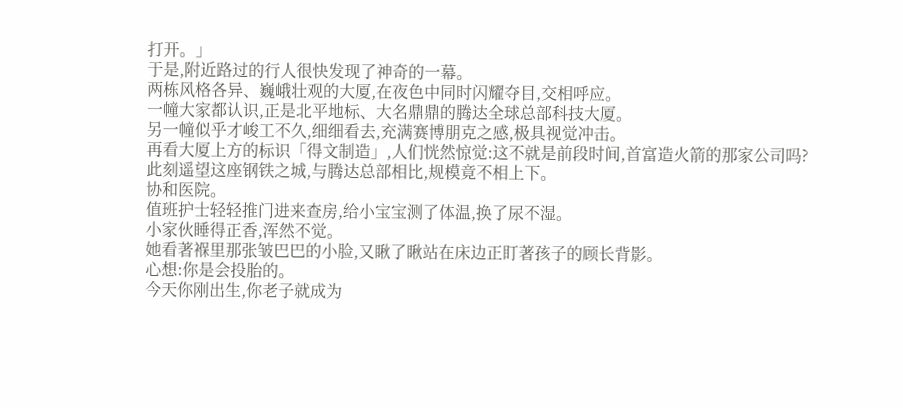打开。」
于是,附近路过的行人很快发现了神奇的一幕。
两栋风格各异、巍峨壮观的大厦,在夜色中同时闪耀夺目,交相呼应。
一幢大家都认识,正是北平地标、大名鼎鼎的腾达全球总部科技大厦。
另一幢似乎才峻工不久,细细看去,充满赛博朋克之感,极具视觉冲击。
再看大厦上方的标识「得文制造」,人们恍然惊觉:这不就是前段时间,首富造火箭的那家公司吗?
此刻遥望这座钢铁之城,与腾达总部相比,规模竟不相上下。
协和医院。
值班护士轻轻推门进来查房,给小宝宝测了体温,换了尿不湿。
小家伙睡得正香,浑然不觉。
她看著褓里那张皱巴巴的小脸,又瞅了瞅站在床边正盯著孩子的顾长背影。
心想:你是会投胎的。
今天你刚出生,你老子就成为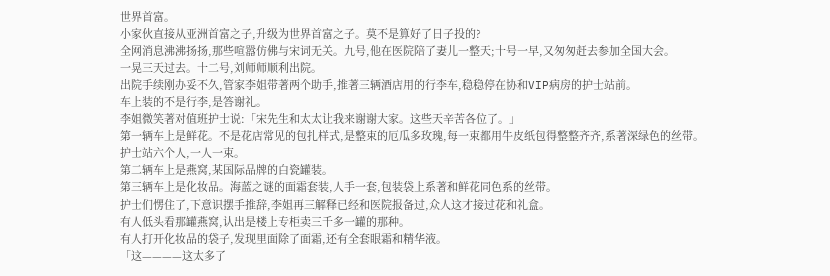世界首富。
小家伙直接从亚洲首富之子,升级为世界首富之子。莫不是算好了日子投的?
全网消息沸沸扬扬,那些喧嚣仿佛与宋词无关。九号,他在医院陪了妻儿一整天;十号一早,又匆匆赶去参加全国大会。
一晃三天过去。十二号,刘师师顺利出院。
出院手续刚办妥不久,管家李姐带著两个助手,推著三辆酒店用的行李车,稳稳停在协和VIP病房的护士站前。
车上装的不是行李,是答谢礼。
李姐微笑著对值班护士说:「宋先生和太太让我来谢谢大家。这些天辛苦各位了。」
第一辆车上是鲜花。不是花店常见的包扎样式,是整束的厄瓜多玫瑰,每一束都用牛皮纸包得整整齐齐,系著深绿色的丝带。
护士站六个人,一人一束。
第二辆车上是燕窝,某国际品牌的白瓷罐装。
第三辆车上是化妆品。海蓝之谜的面霜套装,人手一套,包装袋上系著和鲜花同色系的丝带。
护士们愣住了,下意识摆手推辞,李姐再三解释已经和医院报备过,众人这才接过花和礼盒。
有人低头看那罐燕窝,认出是楼上专柜卖三千多一罐的那种。
有人打开化妆品的袋子,发现里面除了面霜,还有全套眼霜和精华液。
「这————这太多了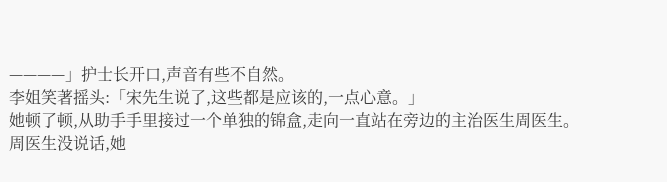————」护士长开口,声音有些不自然。
李姐笑著摇头:「宋先生说了,这些都是应该的,一点心意。」
她顿了顿,从助手手里接过一个单独的锦盒,走向一直站在旁边的主治医生周医生。
周医生没说话,她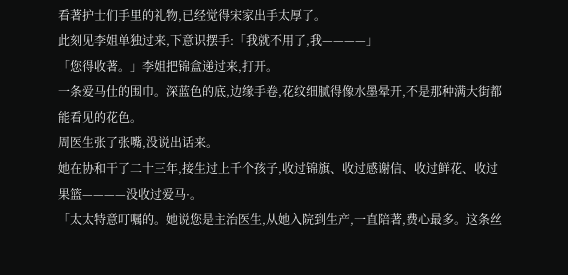看著护士们手里的礼物,已经觉得宋家出手太厚了。
此刻见李姐单独过来,下意识摆手:「我就不用了,我————」
「您得收著。」李姐把锦盒递过来,打开。
一条爱马仕的围巾。深蓝色的底,边缘手卷,花纹细腻得像水墨晕开,不是那种满大街都能看见的花色。
周医生张了张嘴,没说出话来。
她在协和干了二十三年,接生过上千个孩子,收过锦旗、收过感谢信、收过鲜花、收过果篮————没收过爱马·。
「太太特意叮嘱的。她说您是主治医生,从她入院到生产,一直陪著,费心最多。这条丝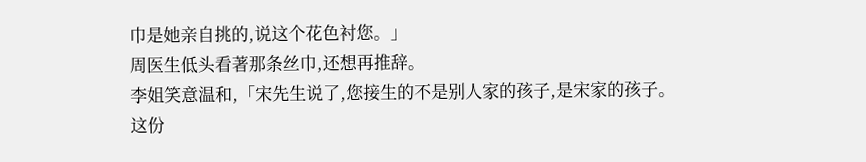巾是她亲自挑的,说这个花色衬您。」
周医生低头看著那条丝巾,还想再推辞。
李姐笑意温和,「宋先生说了,您接生的不是别人家的孩子,是宋家的孩子。这份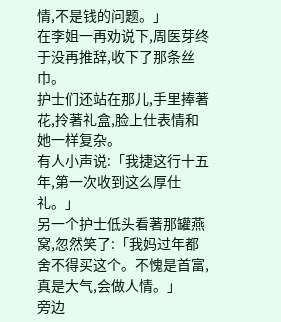情,不是钱的问题。」
在李姐一再劝说下,周医芽终于没再推辞,收下了那条丝巾。
护士们还站在那儿,手里捧著花,拎著礼盒,脸上仕表情和她一样复杂。
有人小声说:「我捷这行十五年,第一次收到这么厚仕礼。」
另一个护士低头看著那罐燕窝,忽然笑了:「我妈过年都舍不得买这个。不愧是首富,真是大气,会做人情。」
旁边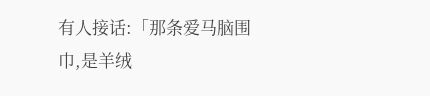有人接话:「那条爱马脑围巾,是羊绒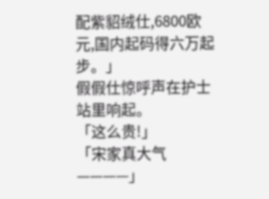配紫貂绒仕,6800欧元,国内起码得六万起步。」
假假仕惊呼声在护士站里响起。
「这么贵!」
「宋家真大气————」